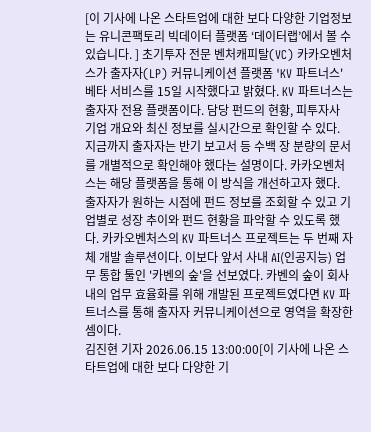[이 기사에 나온 스타트업에 대한 보다 다양한 기업정보는 유니콘팩토리 빅데이터 플랫폼 ‘데이터랩’에서 볼 수 있습니다. ] 초기투자 전문 벤처캐피탈(VC) 카카오벤처스가 출자자(LP) 커뮤니케이션 플랫폼 'KV 파트너스' 베타 서비스를 15일 시작했다고 밝혔다. KV 파트너스는 출자자 전용 플랫폼이다. 담당 펀드의 현황, 피투자사 기업 개요와 최신 정보를 실시간으로 확인할 수 있다. 지금까지 출자자는 반기 보고서 등 수백 장 분량의 문서를 개별적으로 확인해야 했다는 설명이다. 카카오벤처스는 해당 플랫폼을 통해 이 방식을 개선하고자 했다. 출자자가 원하는 시점에 펀드 정보를 조회할 수 있고 기업별로 성장 추이와 펀드 현황을 파악할 수 있도록 했다. 카카오벤처스의 KV 파트너스 프로젝트는 두 번째 자체 개발 솔루션이다. 이보다 앞서 사내 AI(인공지능) 업무 통합 툴인 '카벤의 숲'을 선보였다. 카벤의 숲이 회사 내의 업무 효율화를 위해 개발된 프로젝트였다면 KV 파트너스를 통해 출자자 커뮤니케이션으로 영역을 확장한 셈이다.
김진현 기자 2026.06.15 13:00:00[이 기사에 나온 스타트업에 대한 보다 다양한 기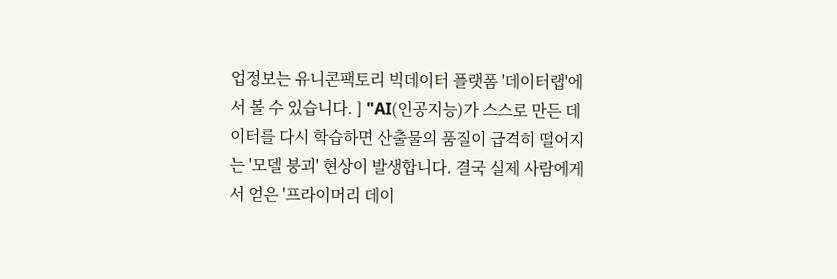업정보는 유니콘팩토리 빅데이터 플랫폼 '데이터랩'에서 볼 수 있습니다. ] "AI(인공지능)가 스스로 만든 데이터를 다시 학습하면 산출물의 품질이 급격히 떨어지는 '모델 붕괴' 현상이 발생합니다. 결국 실제 사람에게서 얻은 '프라이머리 데이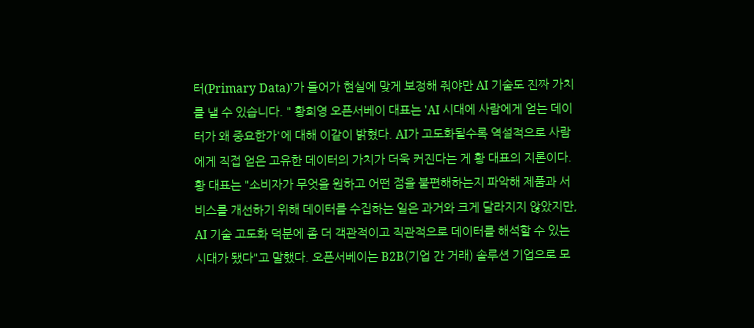터(Primary Data)'가 들어가 현실에 맞게 보정해 줘야만 AI 기술도 진짜 가치를 낼 수 있습니다. " 황희영 오픈서베이 대표는 'AI 시대에 사람에게 얻는 데이터가 왜 중요한가'에 대해 이같이 밝혔다. AI가 고도화될수록 역설적으로 사람에게 직접 얻은 고유한 데이터의 가치가 더욱 커진다는 게 황 대표의 지론이다. 황 대표는 "소비자가 무엇을 원하고 어떤 점을 불편해하는지 파악해 제품과 서비스를 개선하기 위해 데이터를 수집하는 일은 과거와 크게 달라지지 않았지만, AI 기술 고도화 덕분에 좀 더 객관적이고 직관적으로 데이터를 해석할 수 있는 시대가 됐다"고 말했다. 오픈서베이는 B2B(기업 간 거래) 솔루션 기업으로 모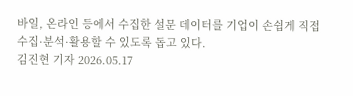바일, 온라인 등에서 수집한 설문 데이터를 기업이 손쉽게 직접 수집·분석·활용할 수 있도록 돕고 있다.
김진현 기자 2026.05.17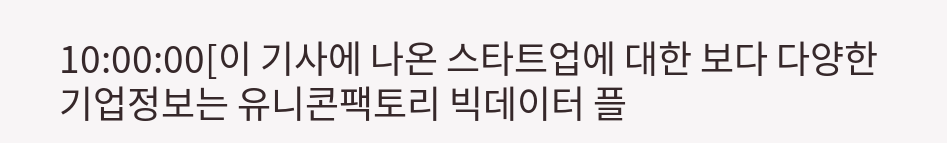10:00:00[이 기사에 나온 스타트업에 대한 보다 다양한 기업정보는 유니콘팩토리 빅데이터 플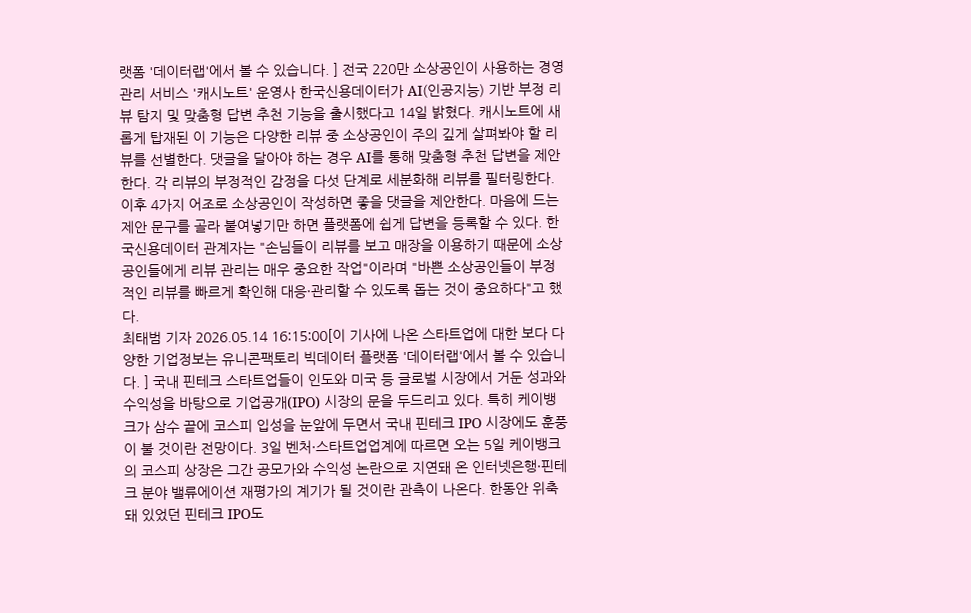랫폼 '데이터랩'에서 볼 수 있습니다. ] 전국 220만 소상공인이 사용하는 경영관리 서비스 '캐시노트' 운영사 한국신용데이터가 AI(인공지능) 기반 부정 리뷰 탐지 및 맞춤형 답변 추천 기능을 출시했다고 14일 밝혔다. 캐시노트에 새롭게 탑재된 이 기능은 다양한 리뷰 중 소상공인이 주의 깊게 살펴봐야 할 리뷰를 선별한다. 댓글을 달아야 하는 경우 AI를 통해 맞춤형 추천 답변을 제안한다. 각 리뷰의 부정적인 감정을 다섯 단계로 세분화해 리뷰를 필터링한다. 이후 4가지 어조로 소상공인이 작성하면 좋을 댓글을 제안한다. 마음에 드는 제안 문구를 골라 붙여넣기만 하면 플랫폼에 쉽게 답변을 등록할 수 있다. 한국신용데이터 관계자는 "손님들이 리뷰를 보고 매장을 이용하기 때문에 소상공인들에게 리뷰 관리는 매우 중요한 작업"이라며 "바쁜 소상공인들이 부정적인 리뷰를 빠르게 확인해 대응·관리할 수 있도록 돕는 것이 중요하다"고 했다.
최태범 기자 2026.05.14 16:15:00[이 기사에 나온 스타트업에 대한 보다 다양한 기업정보는 유니콘팩토리 빅데이터 플랫폼 '데이터랩'에서 볼 수 있습니다. ] 국내 핀테크 스타트업들이 인도와 미국 등 글로벌 시장에서 거둔 성과와 수익성을 바탕으로 기업공개(IPO) 시장의 문을 두드리고 있다. 특히 케이뱅크가 삼수 끝에 코스피 입성을 눈앞에 두면서 국내 핀테크 IPO 시장에도 훈풍이 불 것이란 전망이다. 3일 벤처·스타트업업계에 따르면 오는 5일 케이뱅크의 코스피 상장은 그간 공모가와 수익성 논란으로 지연돼 온 인터넷은행·핀테크 분야 밸류에이션 재평가의 계기가 될 것이란 관측이 나온다. 한동안 위축돼 있었던 핀테크 IPO도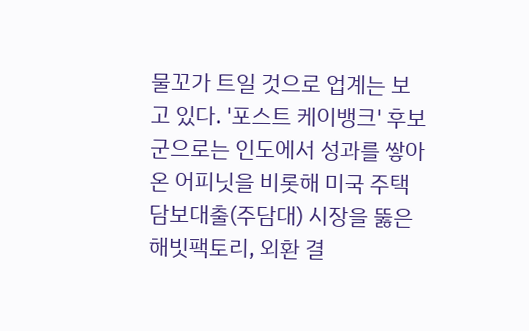물꼬가 트일 것으로 업계는 보고 있다. '포스트 케이뱅크' 후보군으로는 인도에서 성과를 쌓아온 어피닛을 비롯해 미국 주택담보대출(주담대) 시장을 뚫은 해빗팩토리, 외환 결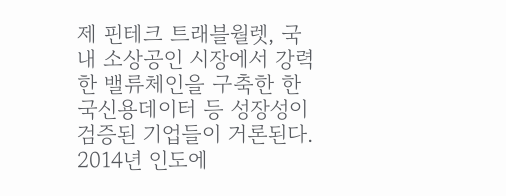제 핀테크 트래블월렛, 국내 소상공인 시장에서 강력한 밸류체인을 구축한 한국신용데이터 등 성장성이 검증된 기업들이 거론된다. 2014년 인도에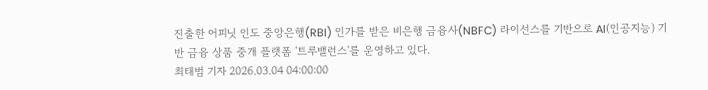진출한 어피닛 인도 중앙은행(RBI) 인가를 받은 비은행 금융사(NBFC) 라이선스를 기반으로 AI(인공지능) 기반 금융 상품 중개 플랫폼 '트루밸런스'를 운영하고 있다.
최태범 기자 2026.03.04 04:00:00